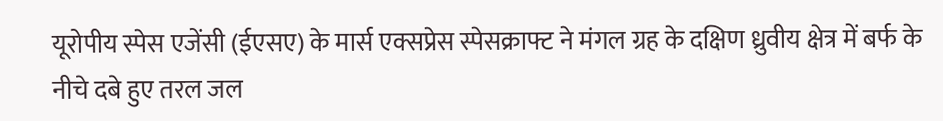यूरोपीय स्पेस एजेंसी (ईएसए) के मार्स एक्सप्रेस स्पेसक्राफ्ट ने मंगल ग्रह के दक्षिण ध्रुवीय क्षेत्र में बर्फ के नीचे दबे हुए तरल जल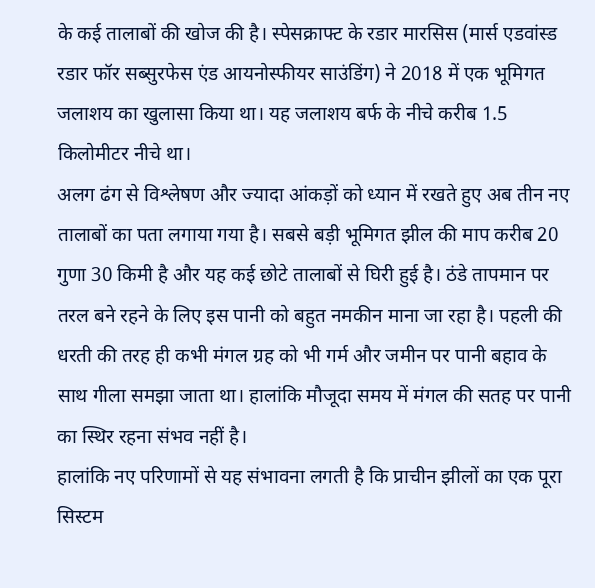के कई तालाबों की खोज की है। स्पेसक्राफ्ट के रडार मारसिस (मार्स एडवांस्ड रडार फॉर सब्सुरफेस एंड आयनोस्फीयर साउंडिंग) ने 2018 में एक भूमिगत जलाशय का खुलासा किया था। यह जलाशय बर्फ के नीचे करीब 1.5 किलोमीटर नीचे था।
अलग ढंग से विश्लेषण और ज्यादा आंकड़ों को ध्यान में रखते हुए अब तीन नए तालाबों का पता लगाया गया है। सबसे बड़ी भूमिगत झील की माप करीब 20 गुणा 30 किमी है और यह कई छोटे तालाबों से घिरी हुई है। ठंडे तापमान पर तरल बने रहने के लिए इस पानी को बहुत नमकीन माना जा रहा है। पहली की धरती की तरह ही कभी मंगल ग्रह को भी गर्म और जमीन पर पानी बहाव के साथ गीला समझा जाता था। हालांकि मौजूदा समय में मंगल की सतह पर पानी का स्थिर रहना संभव नहीं है।
हालांकि नए परिणामों से यह संभावना लगती है कि प्राचीन झीलों का एक पूरा सिस्टम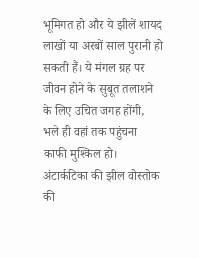भूमिगत हो और ये झीलें शायद लाखों या अरबों साल पुरानी हो सकती हैं। ये मंगल ग्रह पर जीवन होने के सुबूत तलाशने के लिए उचित जगह होंगी, भले ही वहां तक पहुंचना काफी मुश्किल हो।
अंटार्कटिका की झील वोस्तोक की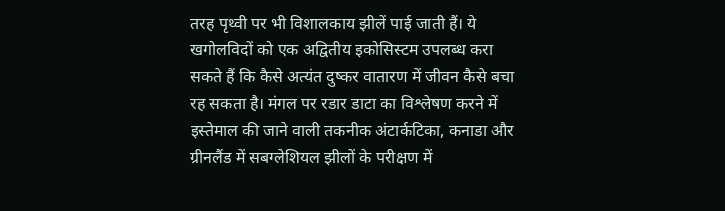तरह पृथ्वी पर भी विशालकाय झीलें पाई जाती हैं। ये खगोलविदों को एक अद्वितीय इकोसिस्टम उपलब्ध करा सकते हैं कि कैसे अत्यंत दुष्कर वातारण में जीवन कैसे बचा रह सकता है। मंगल पर रडार डाटा का विश्लेषण करने में इस्तेमाल की जाने वाली तकनीक अंटार्कटिका, कनाडा और ग्रीनलैंड में सबग्लेशियल झीलों के परीक्षण में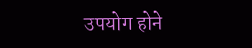उपयोग होने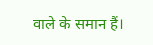वाले के समान हैं।